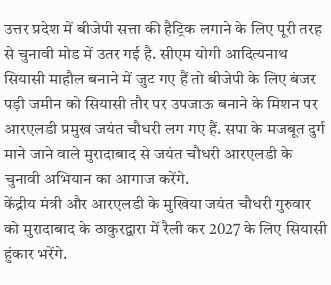उत्तर प्रदेश में बीजेपी सत्ता की हैट्रिक लगाने के लिए पूरी तरह से चुनावी मोड में उतर गई है. सीएम योगी आदित्यनाथ सियासी माहौल बनाने में जुट गए हैं तो बीजेपी के लिए बंजर पड़ी जमीन को सियासी तौर पर उपजाऊ बनाने के मिशन पर आरएलडी प्रमुख जयंत चौधरी लग गए हैं. सपा के मजबूत दुर्ग माने जाने वाले मुरादाबाद से जयंत चौधरी आरएलडी के चुनावी अभियान का आगाज करेंगे.
केंद्रीय मंत्री और आरएलडी के मुखिया जयंत चौधरी गुरुवार को मुरादाबाद के ठाकुरद्वारा में रैली कर 2027 के लिए सियासी हुंकार भरेंगे.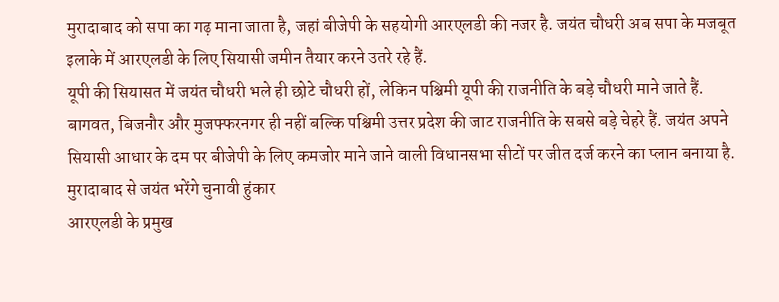मुरादाबाद को सपा का गढ़ माना जाता है, जहां बीजेपी के सहयोगी आरएलडी की नजर है. जयंत चौधरी अब सपा के मजबूत इलाके में आरएलडी के लिए सियासी जमीन तैयार करने उतरे रहे हैं.
यूपी की सियासत में जयंत चौधरी भले ही छोटे चौधरी हों, लेकिन पश्चिमी यूपी की राजनीति के बड़े चौधरी माने जाते हैं. बागवत, बिजनौर और मुजफ्फरनगर ही नहीं बल्कि पश्चिमी उत्तर प्रदेश की जाट राजनीति के सबसे बड़े चेहरे हैं. जयंत अपने सियासी आधार के दम पर बीजेपी के लिए कमजोर माने जाने वाली विधानसभा सीटों पर जीत दर्ज करने का प्लान बनाया है.
मुरादाबाद से जयंत भरेंगे चुनावी हुंकार
आरएलडी के प्रमुख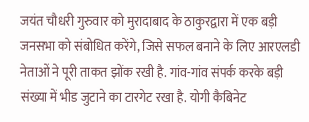जयंत चौधरी गुरुवार को मुरादाबाद के ठाकुरद्वारा में एक बड़ी जनसभा को संबोधित करेंगे, जिसे सफल बनाने के लिए आरएलडी नेताओं ने पूरी ताकत झोंक रखी है. गांव-गांव संपर्क करके बड़ी संख्या में भीड जुटाने का टारगेट रखा है. योगी कैबिनेट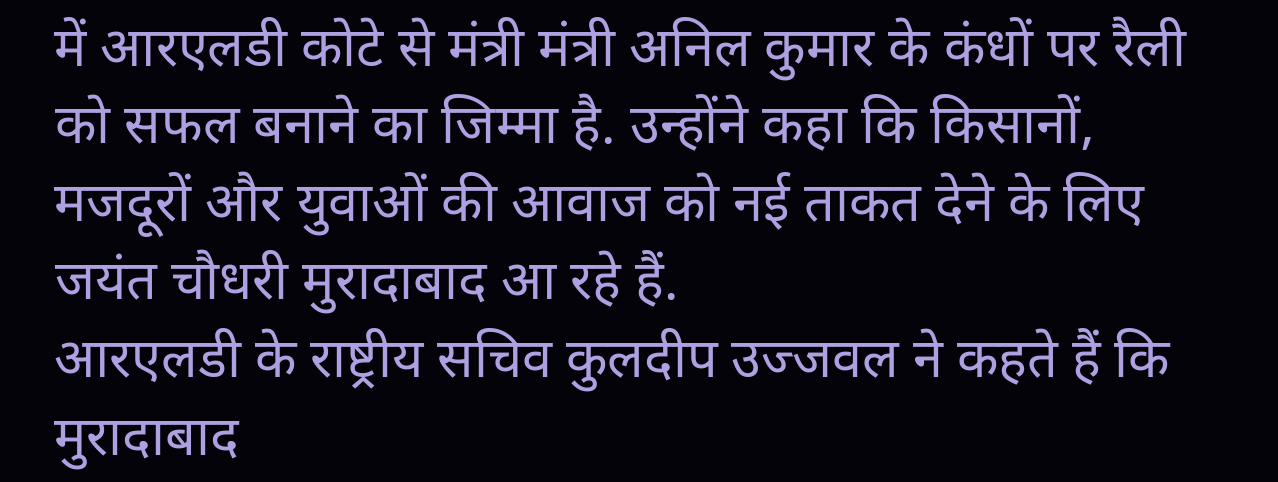में आरएलडी कोटे से मंत्री मंत्री अनिल कुमार के कंधों पर रैली को सफल बनाने का जिम्मा है. उन्होंने कहा कि किसानों, मजदूरों और युवाओं की आवाज को नई ताकत देने के लिए जयंत चौधरी मुरादाबाद आ रहे हैं.
आरएलडी के राष्ट्रीय सचिव कुलदीप उज्जवल ने कहते हैं कि मुरादाबाद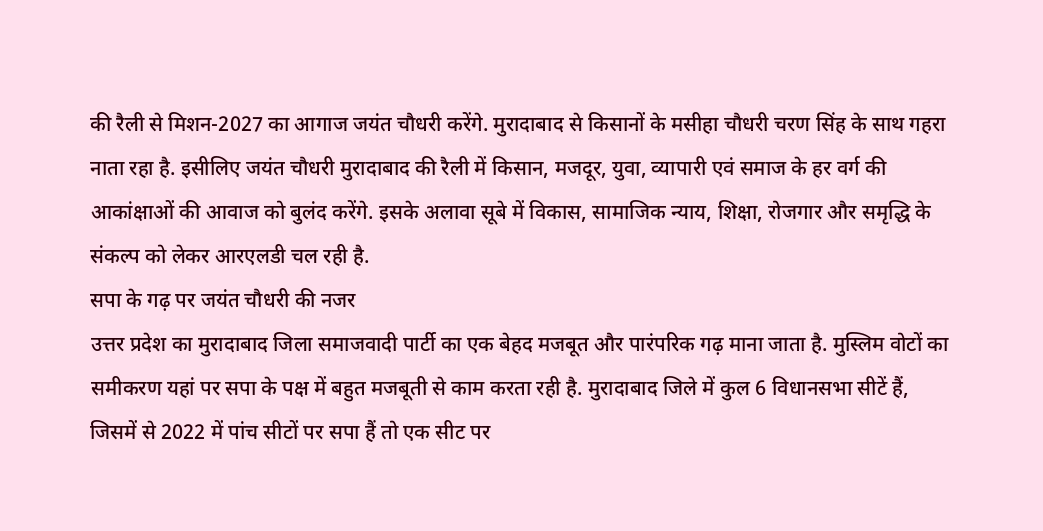की रैली से मिशन-2027 का आगाज जयंत चौधरी करेंगे. मुरादाबाद से किसानों के मसीहा चौधरी चरण सिंह के साथ गहरा नाता रहा है. इसीलिए जयंत चौधरी मुरादाबाद की रैली में किसान, मजदूर, युवा, व्यापारी एवं समाज के हर वर्ग की आकांक्षाओं की आवाज को बुलंद करेंगे. इसके अलावा सूबे में विकास, सामाजिक न्याय, शिक्षा, रोजगार और समृद्धि के संकल्प को लेकर आरएलडी चल रही है.
सपा के गढ़ पर जयंत चौधरी की नजर
उत्तर प्रदेश का मुरादाबाद जिला समाजवादी पार्टी का एक बेहद मजबूत और पारंपरिक गढ़ माना जाता है. मुस्लिम वोटों का समीकरण यहां पर सपा के पक्ष में बहुत मजबूती से काम करता रही है. मुरादाबाद जिले में कुल 6 विधानसभा सीटें हैं, जिसमें से 2022 में पांच सीटों पर सपा हैं तो एक सीट पर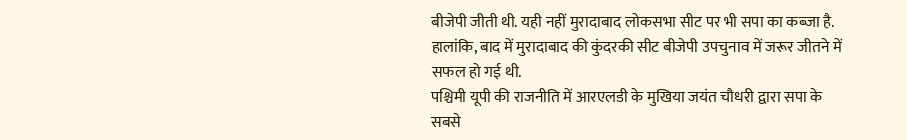बीजेपी जीती थी. यही नहीं मुरादाबाद लोकसभा सीट पर भी सपा का कब्जा है. हालांकि, बाद में मुरादाबाद की कुंदरकी सीट बीजेपी उपचुनाव में जरूर जीतने में सफल हो गई थी.
पश्चिमी यूपी की राजनीति में आरएलडी के मुखिया जयंत चौधरी द्वारा सपा के सबसे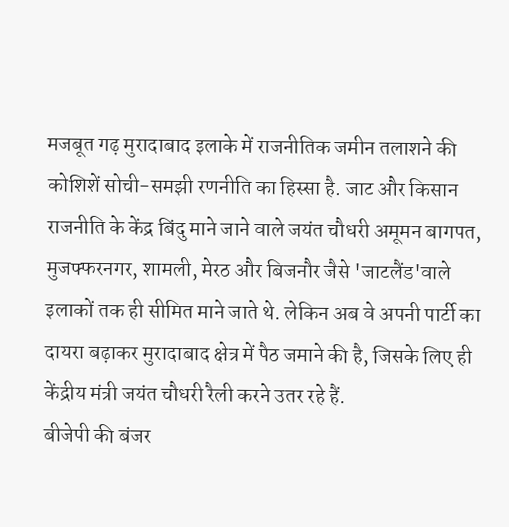मजबूत गढ़ मुरादाबाद इलाके में राजनीतिक जमीन तलाशने की कोशिशें सोची-समझी रणनीति का हिस्सा है. जाट और किसान राजनीति के केंद्र बिंदु माने जाने वाले जयंत चौधरी अमूमन बागपत, मुजफ्फरनगर, शामली, मेरठ और बिजनौर जैसे 'जाटलैंड'वाले इलाकों तक ही सीमित माने जाते थे. लेकिन अब वे अपनी पार्टी का दायरा बढ़ाकर मुरादाबाद क्षेत्र में पैठ जमाने की है, जिसके लिए ही केंद्रीय मंत्री जयंत चौधरी रैली करने उतर रहे हैं.
बीजेपी की बंजर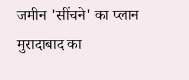जमीन 'सींचने' का प्लान
मुरादाबाद का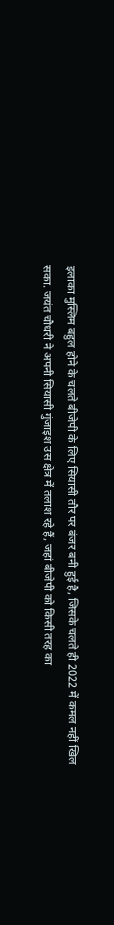इलाका मुस्लिम बहुल होने के चलते बीजेपी के लिए सियासी तौर पर बंजर बनी हुई है, जिसके चलते ही 2022 में कमल नहीं खिल सका. जयंत चौधरी ने अपनी सियासी गुंजाइश उस क्षेत्र में तलाश रहे हैं, जहां बीजेपी को किसी तरह का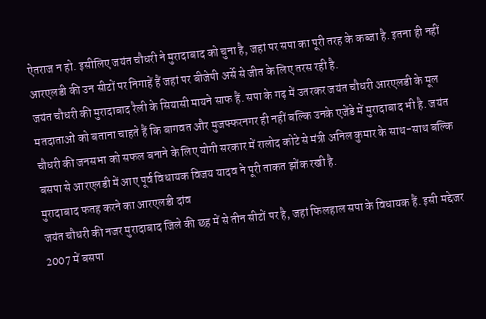ऐतराज न हो. इसीलिए जयंत चौधरी ने मुरादाबाद को चुना है, जहां पर सपा का पूरी तरह के कब्जा है. इतना ही नहीं आरएलडी की उन सीटों पर निगाहें हैं जहां पर बीजेपी अर्से से जीत के लिए तरस रही है.
जयंत चौधरी की मुरादाबाद रैली के सियासी मायने साफ हैं. सपा के गढ़ में उतरकर जयंत चौधरी आरएलडी के मूल मतदाताओं को बताना चाहते हैं कि बागवत और मुजफ्फरनगर ही नहीं बल्कि उनके एजेंडे में मुरादाबाद भी है. जयंत चौधरी की जनसभा को सफल बनाने के लिए योगी सरकार में रालोद कोटे से मंत्री अनिल कुमार के साथ-साथ बल्कि बसपा से आरएलडी में आए पूर्व विधायक विजय यादव ने पूरी ताकत झोंक रखी है.
मुरादाबाद फतह करने का आरएलडी दांव
जयंत चौधरी की नजर मुरादाबाद जिले की छह में से तीन सीटों पर है, जहां फिलहाल सपा के विधायक हैं. इसी मद्देजर 2007 में बसपा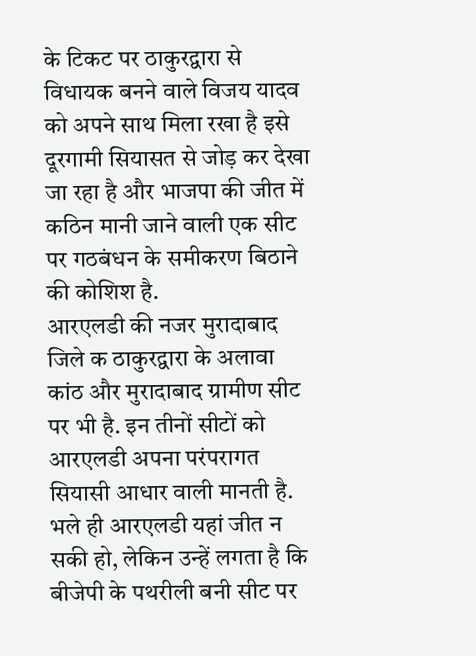के टिकट पर ठाकुरद्वारा से विधायक बनने वाले विजय यादव को अपने साथ मिला रखा है इसे दूरगामी सियासत से जोड़ कर देखा जा रहा है और भाजपा की जीत में कठिन मानी जाने वाली एक सीट पर गठबंधन के समीकरण बिठाने की कोशिश है.
आरएलडी की नजर मुरादाबाद जिले क ठाकुरद्वारा के अलावा कांठ और मुरादाबाद ग्रामीण सीट पर भी है. इन तीनों सीटों को आरएलडी अपना परंपरागत सियासी आधार वाली मानती है. भले ही आरएलडी यहां जीत न सकी हो, लेकिन उन्हें लगता है कि बीजेपी के पथरीली बनी सीट पर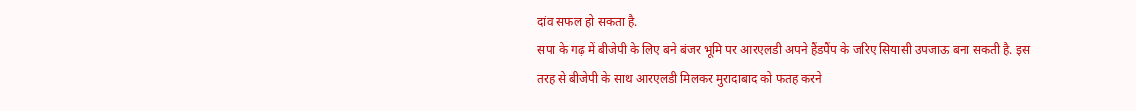दांव सफल हो सकता है.
सपा के गढ़ में बीजेपी के लिए बने बंजर भूमि पर आरएलडी अपने हैंडपैंप के जरिए सियासी उपजाऊ बना सकती है. इस तरह से बीजेपी के साथ आरएलडी मिलकर मुरादाबाद को फतह करने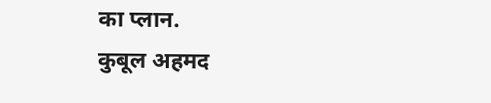का प्लान.
कुबूल अहमद